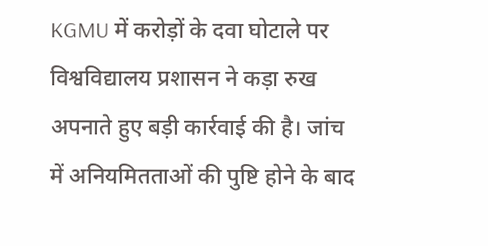KGMU में करोड़ों के दवा घोटाले पर विश्वविद्यालय प्रशासन ने कड़ा रुख अपनाते हुए बड़ी कार्रवाई की है। जांच में अनियमितताओं की पुष्टि होने के बाद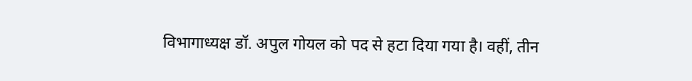विभागाध्यक्ष डॉ. अपुल गोयल को पद से हटा दिया गया है। वहीं, तीन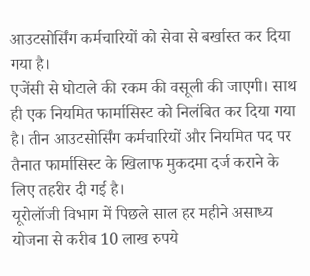आउटसोर्सिंग कर्मचारियों को सेवा से बर्खास्त कर दिया गया है।
एजेंसी से घोटाले की रकम की वसूली की जाएगी। साथ ही एक नियमित फार्मासिस्ट को निलंबित कर दिया गया है। तीन आउटसोर्सिंग कर्मचारियों और नियमित पद पर तैनात फार्मासिस्ट के खिलाफ मुकदमा दर्ज कराने के लिए तहरीर दी गई है।
यूरोलॉजी विभाग में पिछले साल हर महीने असाध्य योजना से करीब 10 लाख रुपये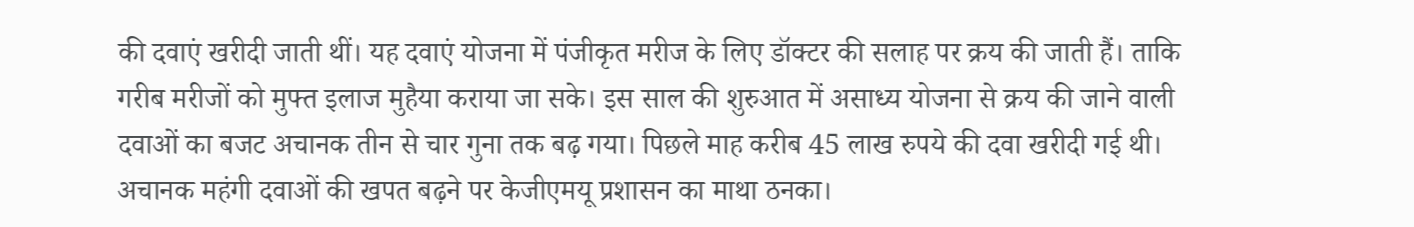की दवाएं खरीदी जाती थीं। यह दवाएं योजना में पंजीकृत मरीज के लिए डॉक्टर की सलाह पर क्रय की जाती हैं। ताकि गरीब मरीजों को मुफ्त इलाज मुहैया कराया जा सके। इस साल की शुरुआत में असाध्य योजना से क्रय की जाने वाली दवाओं का बजट अचानक तीन से चार गुना तक बढ़ गया। पिछले माह करीब 45 लाख रुपये की दवा खरीदी गई थी।
अचानक महंगी दवाओं की खपत बढ़ने पर केजीएमयू प्रशासन का माथा ठनका।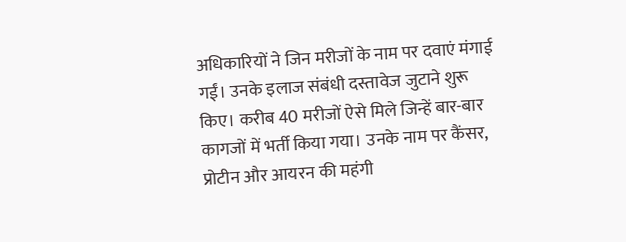अधिकारियों ने जिन मरीजों के नाम पर दवाएं मंगाई गईं। उनके इलाज संबंधी दस्तावेज जुटाने शुरू किए। करीब 40 मरीजों ऐसे मिले जिन्हें बार-बार कागजों में भर्ती किया गया। उनके नाम पर कैंसर, प्रोटीन और आयरन की महंगी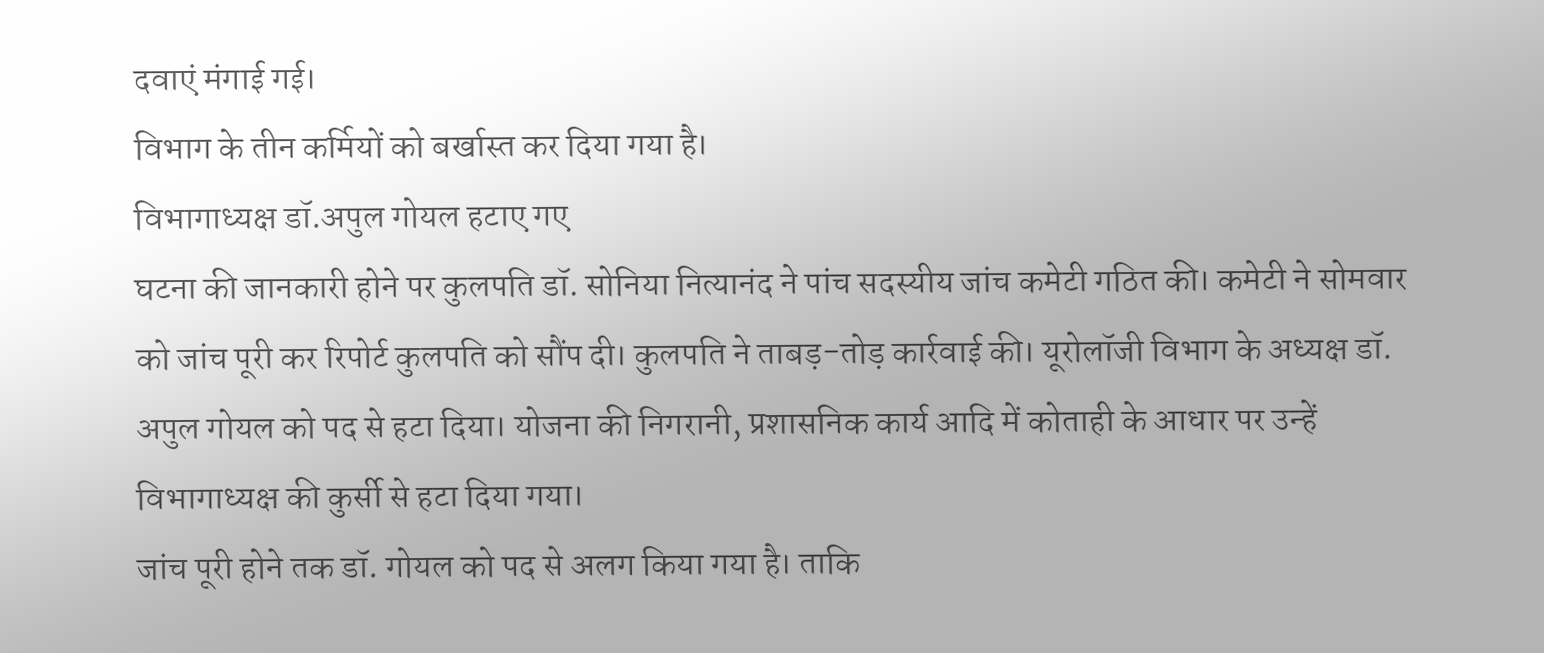दवाएं मंगाई गई।
विभाग के तीन कर्मियों को बर्खास्त कर दिया गया है।
विभागाध्यक्ष डॉ.अपुल गोयल हटाए गए
घटना की जानकारी होने पर कुलपति डॉ. सोनिया नित्यानंद ने पांच सदस्यीय जांच कमेटी गठित की। कमेटी ने सोमवार को जांच पूरी कर रिपोर्ट कुलपति को सौंप दी। कुलपति ने ताबड़-तोड़ कार्रवाई की। यूरोलॉजी विभाग के अध्यक्ष डॉ. अपुल गोयल को पद से हटा दिया। योजना की निगरानी, प्रशासनिक कार्य आदि में कोताही के आधार पर उन्हें विभागाध्यक्ष की कुर्सी से हटा दिया गया।
जांच पूरी होने तक डॉ. गोयल को पद से अलग किया गया है। ताकि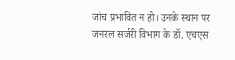जांच प्रभावित न हो। उनके स्थान पर जनरल सर्जरी विभाग के डॉ. एचएस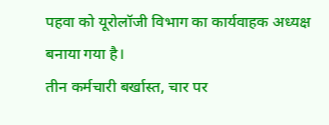पहवा को यूरोलॉजी विभाग का कार्यवाहक अध्यक्ष बनाया गया है।
तीन कर्मचारी बर्खास्त, चार पर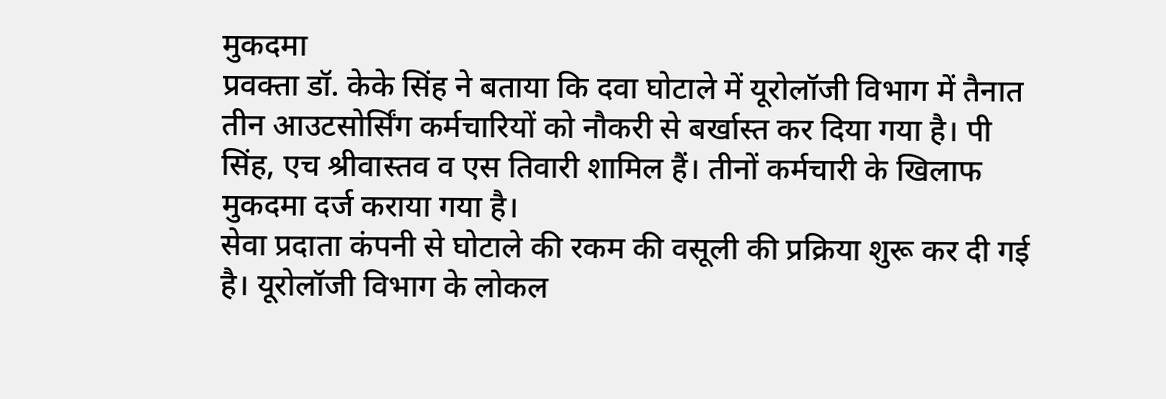मुकदमा
प्रवक्ता डॉ. केके सिंह ने बताया कि दवा घोटाले में यूरोलॉजी विभाग में तैनात तीन आउटसोर्सिंग कर्मचारियों को नौकरी से बर्खास्त कर दिया गया है। पी सिंह, एच श्रीवास्तव व एस तिवारी शामिल हैं। तीनों कर्मचारी के खिलाफ मुकदमा दर्ज कराया गया है।
सेवा प्रदाता कंपनी से घोटाले की रकम की वसूली की प्रक्रिया शुरू कर दी गई है। यूरोलॉजी विभाग के लोकल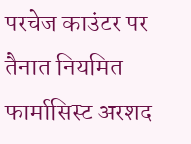परचेज काउंटर पर तैनात नियमित फार्मासिस्ट अरशद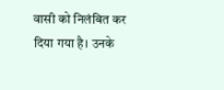वासी को निलंबित कर दिया गया है। उनके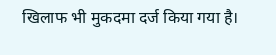खिलाफ भी मुकदमा दर्ज किया गया है।